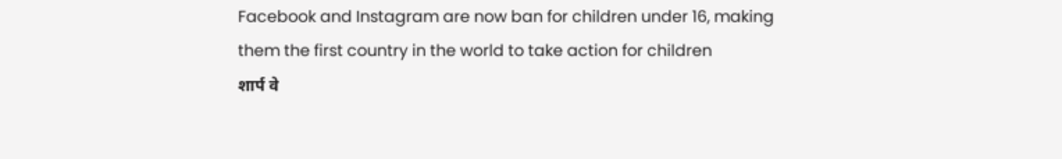Facebook and Instagram are now ban for children under 16, making them the first country in the world to take action for children
शार्प वे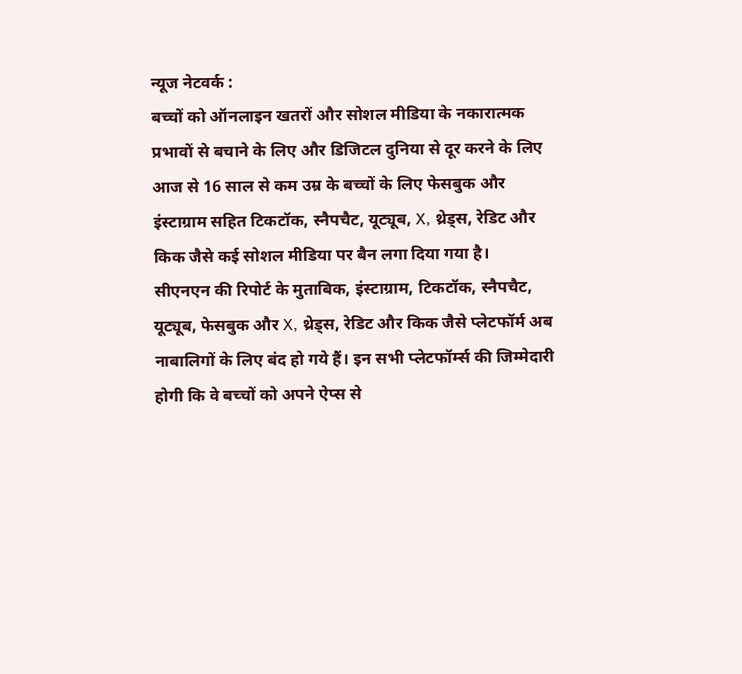न्यूज नेटवर्क :
बच्चों को ऑनलाइन खतरों और सोशल मीडिया के नकारात्मक प्रभावों से बचाने के लिए और डिजिटल दुनिया से दूर करने के लिए आज से 16 साल से कम उम्र के बच्चों के लिए फेसबुक और इंस्टाग्राम सहित टिकटॉक, स्नैपचैट, यूट्यूब, X, थ्रेड्स, रेडिट और किक जैसे कई सोशल मीडिया पर बैन लगा दिया गया है।
सीएनएन की रिपोर्ट के मुताबिक, इंस्टाग्राम, टिकटॉक, स्नैपचैट, यूट्यूब, फेसबुक और X, थ्रेड्स, रेडिट और किक जैसे प्लेटफॉर्म अब नाबालिगों के लिए बंद हो गये हैं। इन सभी प्लेटफॉर्म्स की जिम्मेदारी होगी कि वे बच्चों को अपने ऐप्स से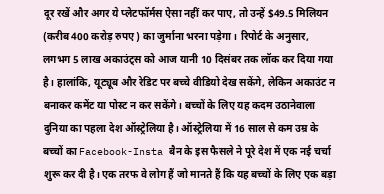दूर रखें और अगर ये प्लेटफॉर्मस ऐसा नहीं कर पाए, तो उन्हें $49.5 मिलियन (करीब 400 करोड़ रुपए) का जुर्माना भरना पड़ेगा। रिपोर्ट के अनुसार, लगभग 5 लाख अकाउंट्स को आज यानी 10 दिसंबर तक लॉक कर दिया गया है। हालांकि, यूट्यूब और रेडिट पर बच्चे वीडियो देख सकेंगे, लेकिन अकाउंट न बनाकर कमेंट या पोस्ट न कर सकेंगे। बच्चों के लिए यह कदम उठानेवाला दुनिया का पहला देश ऑस्ट्रेलिया है। ऑस्ट्रेलिया में 16 साल से कम उम्र के बच्चों का Facebook-Insta बैन के इस फैसले ने पूरे देश में एक नई चर्चा शुरू कर दी है। एक तरफ वे लोग हैं जो मानते हैं कि यह बच्चों के लिए एक बड़ा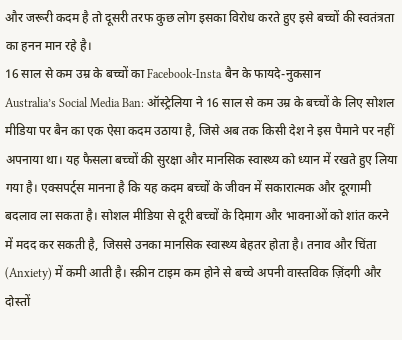और जरूरी कदम है तो दूसरी तरफ कुछ लोग इसका विरोध करते हुए इसे बच्चों की स्वतंत्रता का हनन मान रहे है।
16 साल से कम उम्र के बच्चों का Facebook-Insta बैन के फायदे-नुकसान
Australia’s Social Media Ban: ऑस्ट्रेलिया ने 16 साल से कम उम्र के बच्चों के लिए सोशल मीडिया पर बैन का एक ऐसा कदम उठाया है, जिसे अब तक किसी देश ने इस पैमाने पर नहीं अपनाया था। यह फैसला बच्चों की सुरक्षा और मानसिक स्वास्थ्य को ध्यान में रखते हुए लिया गया है। एक्सपर्ट्स मानना है कि यह कदम बच्चों के जीवन में सकारात्मक और दूरगामी बदलाव ला सकता है। सोशल मीडिया से दूरी बच्चों के दिमाग और भावनाओं को शांत करने में मदद कर सकती है, जिससे उनका मानसिक स्वास्थ्य बेहतर होता है। तनाव और चिंता (Anxiety) में कमी आती है। स्क्रीन टाइम कम होने से बच्चे अपनी वास्तविक ज़िंदगी और दोस्तों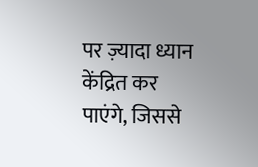पर ज़्यादा ध्यान केंद्रित कर पाएंगे, जिससे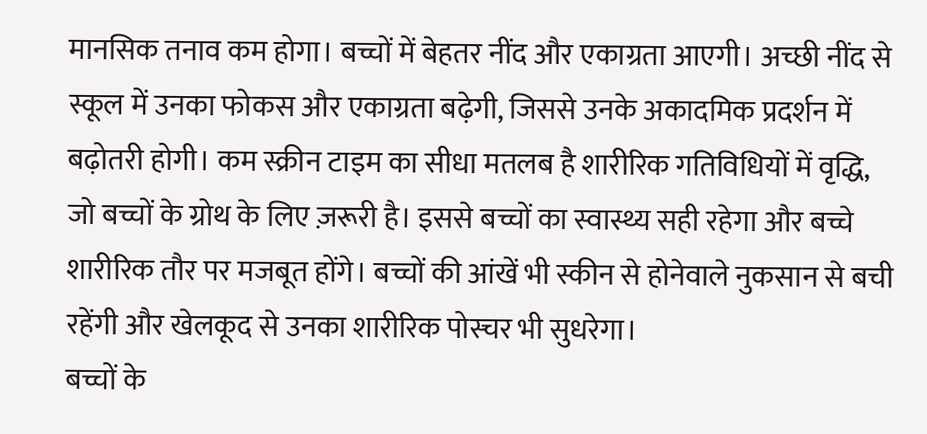मानसिक तनाव कम होगा। बच्चों में बेहतर नींद और एकाग्रता आएगी। अच्छी नींद से स्कूल में उनका फोकस और एकाग्रता बढ़ेगी, जिससे उनके अकादमिक प्रदर्शन में बढ़ोतरी होगी। कम स्क्रीन टाइम का सीधा मतलब है शारीरिक गतिविधियों में वृद्धि, जो बच्चों के ग्रोथ के लिए ज़रूरी है। इससे बच्चों का स्वास्थ्य सही रहेगा और बच्चे शारीरिक तौर पर मजबूत होंगे। बच्चों की आंखें भी स्कीन से होनेवाले नुकसान से बची रहेंगी और खेलकूद से उनका शारीरिक पोस्चर भी सुधरेगा।
बच्चों के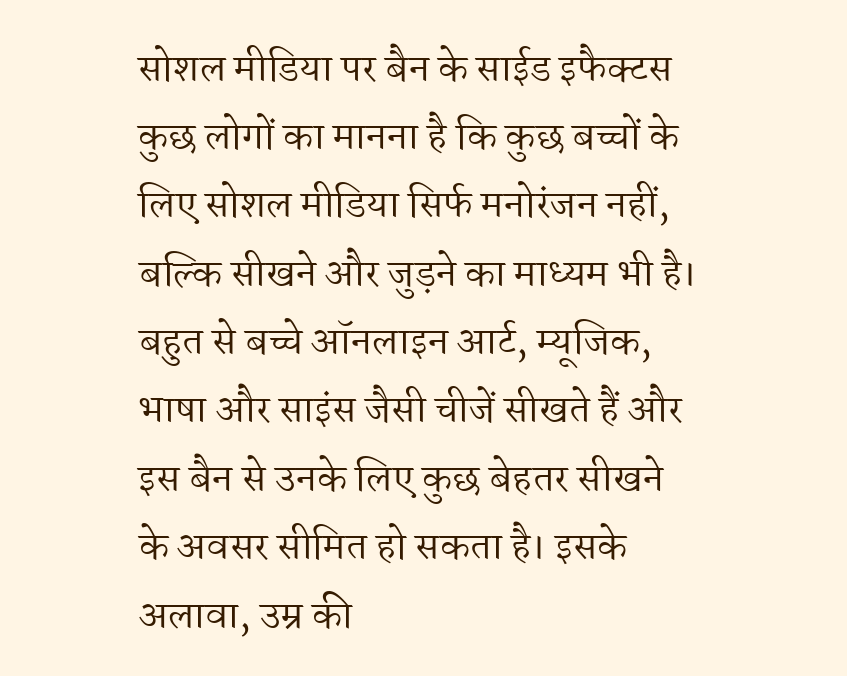सोशल मीडिया पर बैन के साईड इफैक्टस
कुछ लोगों का मानना है कि कुछ बच्चों के लिए सोशल मीडिया सिर्फ मनोरंजन नहीं, बल्कि सीखने और जुड़ने का माध्यम भी है। बहुत से बच्चे ऑनलाइन आर्ट, म्यूजिक, भाषा और साइंस जैसी चीजें सीखते हैं और इस बैन से उनके लिए कुछ बेहतर सीखने के अवसर सीमित हो सकता है। इसके अलावा, उम्र की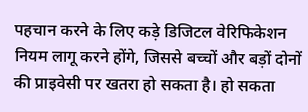पहचान करने के लिए कड़े डिजिटल वेरिफिकेशन नियम लागू करने होंगे, जिससे बच्चों और बड़ों दोनों की प्राइवेसी पर खतरा हो सकता है। हो सकता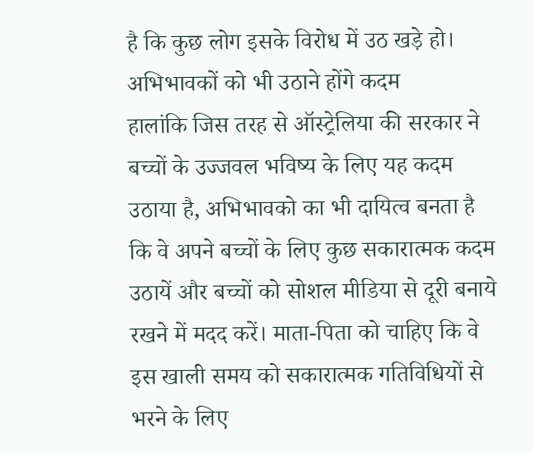है कि कुछ लोग इसके विरोध में उठ खड़े हो।
अभिभावकों को भी उठाने होंगे कदम
हालांकि जिस तरह से ऑस्ट्रेलिया की सरकार ने बच्चों के उज्जवल भविष्य के लिए यह कदम उठाया है, अभिभावको का भी दायित्व बनता है कि वे अपने बच्चों के लिए कुछ सकारात्मक कदम उठायें और बच्चों को सोशल मीडिया से दूरी बनाये रखने में मदद करें। माता-पिता को चाहिए कि वे इस खाली समय को सकारात्मक गतिविधियों से भरने के लिए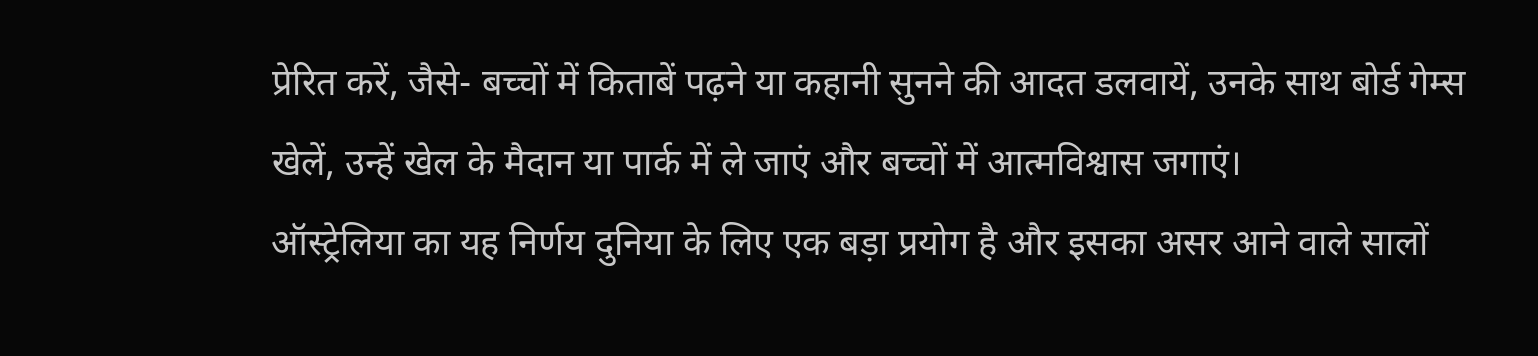प्रेरित करें, जैसे- बच्चों में किताबें पढ़ने या कहानी सुनने की आदत डलवायें, उनके साथ बोर्ड गेम्स खेलें, उन्हें खेल के मैदान या पार्क में ले जाएं और बच्चों में आत्मविश्वास जगाएं।
ऑस्ट्रेलिया का यह निर्णय दुनिया के लिए एक बड़ा प्रयोग है और इसका असर आने वाले सालों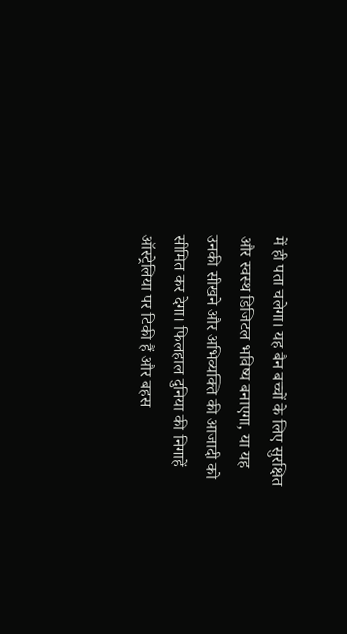में ही पता चलेगा। यह बैन बच्चों के लिए सुरक्षित और स्वस्थ डिजिटल भविष्य बनाएगा, या यह उनकी सीखने और अभिव्यक्ति की आजादी को सीमित कर देगा। फिलहाल दुनिया की निगाहें ऑस्ट्रेलिया पर टिकी हैं और बहस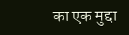का एक मुद्दा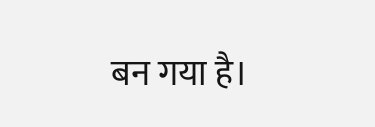बन गया है।